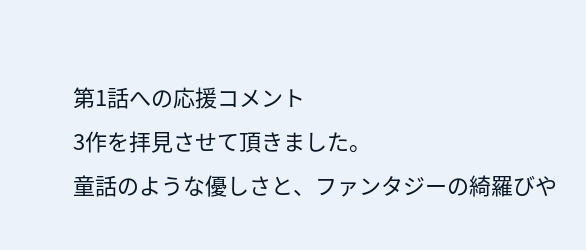第1話への応援コメント
3作を拝見させて頂きました。
童話のような優しさと、ファンタジーの綺羅びや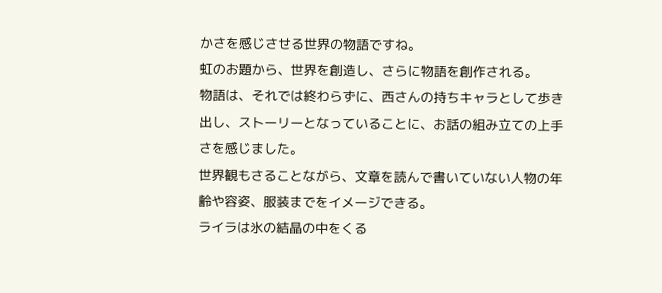かさを感じさせる世界の物語ですね。
虹のお題から、世界を創造し、さらに物語を創作される。
物語は、それでは終わらずに、西さんの持ちキャラとして歩き出し、ストーリーとなっていることに、お話の組み立ての上手さを感じました。
世界観もさることながら、文章を読んで書いていない人物の年齢や容姿、服装までをイメージできる。
ライラは氷の結晶の中をくる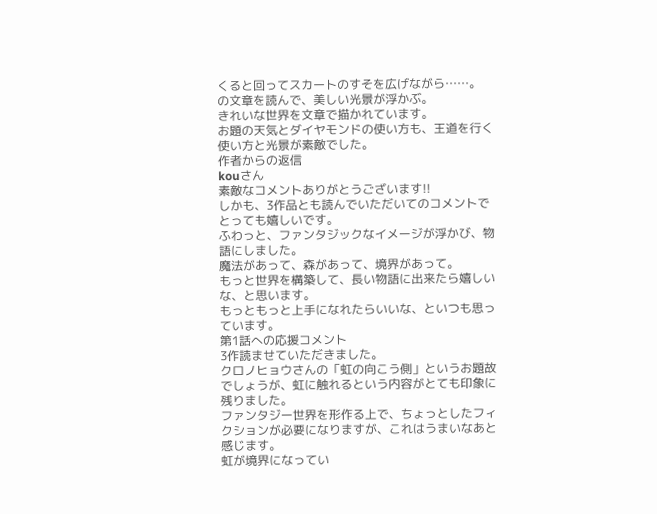くると回ってスカートのすそを広げながら……。
の文章を読んで、美しい光景が浮かぶ。
きれいな世界を文章で描かれています。
お題の天気とダイヤモンドの使い方も、王道を行く使い方と光景が素敵でした。
作者からの返信
kouさん
素敵なコメントありがとうございます!!
しかも、3作品とも読んでいただいてのコメントでとっても嬉しいです。
ふわっと、ファンタジックなイメージが浮かび、物語にしました。
魔法があって、森があって、境界があって。
もっと世界を構築して、長い物語に出来たら嬉しいな、と思います。
もっともっと上手になれたらいいな、といつも思っています。
第1話への応援コメント
3作読ませていただきました。
クロノヒョウさんの「虹の向こう側」というお題故でしょうが、虹に触れるという内容がとても印象に残りました。
ファンタジー世界を形作る上で、ちょっとしたフィクションが必要になりますが、これはうまいなあと感じます。
虹が境界になってい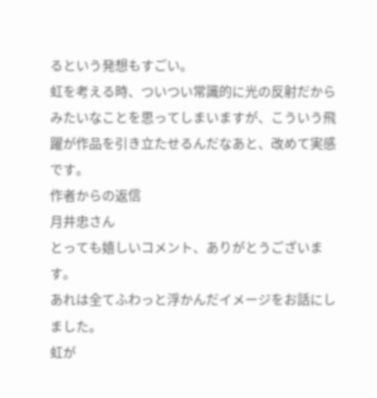るという発想もすごい。
虹を考える時、ついつい常識的に光の反射だからみたいなことを思ってしまいますが、こういう飛躍が作品を引き立たせるんだなあと、改めて実感です。
作者からの返信
月井忠さん
とっても嬉しいコメント、ありがとうございます。
あれは全てふわっと浮かんだイメージをお話にしました。
虹が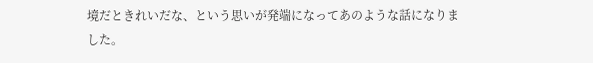境だときれいだな、という思いが発端になってあのような話になりました。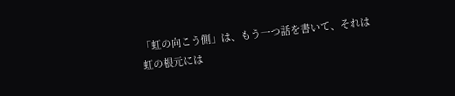「虹の向こう側」は、もう一つ話を書いて、それは虹の根元には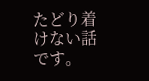たどり着けない話です。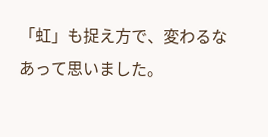「虹」も捉え方で、変わるなあって思いました。